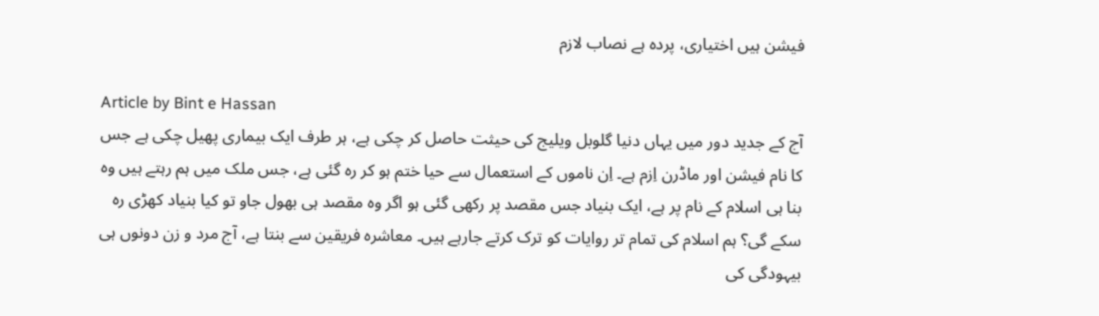فیشن ہیں اختیاری، پردہ ہے نصاب لازم

Article by Bint e Hassan
آج کے جدید دور میں یہاں دنیا گلوبل ویلیج کی حیثت حاصل کر چکی ہے، ہر طرف ایک بیماری پھیل چکی ہے جس کا نام فیشن اور ماڈرن اِزم ہے۔ اِن ناموں کے استعمال سے حیا ختم ہو کر رہ گئی ہے، جس ملک میں ہم رہتے ہیں وہ بنا ہی اسلام کے نام پر ہے، ایک بنیاد جس مقصد پر رکھی گئی ہو اگر وہ مقصد ہی بھول جاو تو کیا بنیاد کھڑی رہ سکے گی؟ ہم اسلام کی تمام تر روایات کو ترک کرتے جارہے ہیں۔ معاشرہ فریقین سے بنتا ہے، آج مرد و زن دونوں ہی بیہودگی کی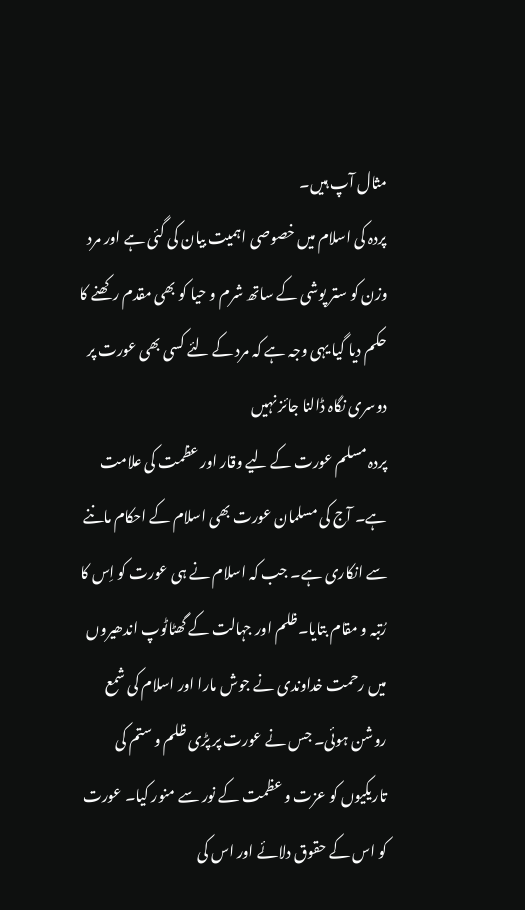مثال آپ ہیں۔
پردہ کی اسلام میں خصوصی اہمیت بیان کی گئی ہے اور مرد وزن کو ستر پوشی کے ساتھ شرم و حیا کو بھی مقدم رکھنے کا حکم دیا گیا یہی وجہ ہے کہ مرد کے لئے کسی بھی عورت پر دوسری نگاہ ڈالنا جائز نہیں
پردہ مسلم عورت کے لیے وقار اور عظمت کی علامت ہے۔ آج کی مسلمان عورت بھی اسلام کے احکام ماننے سے انکاری ہے۔ جب کہ اسلام نے ہی عورت کو اِس کا رُتبہ و مقام بتایا۔ظلم اور جہالت کے گھٹاٹوپ اندھیروں میں رحمت خداوندی نے جوش مارا اور اسلام کی شمع روشن ہوئی۔ جس نے عورت پر پڑی ظلم و ستم کی تاریکیوں کو عزت و عظمت کے نور سے منور کیا۔ عورت کو اس کے حقوق دلائے اور اس کی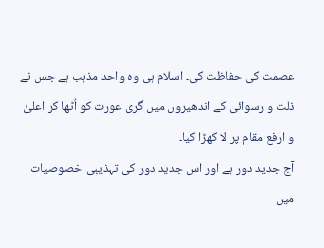عصمت کی حفاظت کی۔ اسلام ہی وہ واحد مذہب ہے جس نے ذلت و رسوائی کے اندھیروں میں گری عورت کو اُٹھا کر اعلیٰ و ارفع مقام پر لا کھڑا کیا۔
آج جدید دور ہے اور اس جدید دور کی تہذیبی خصوصیات میں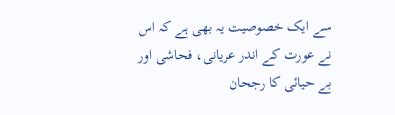سے ایک خصوصیت یہ بھی ہے کہ اس نے عورت کے اندر عریانی، فحاشی اور بے حیائی کا رجحان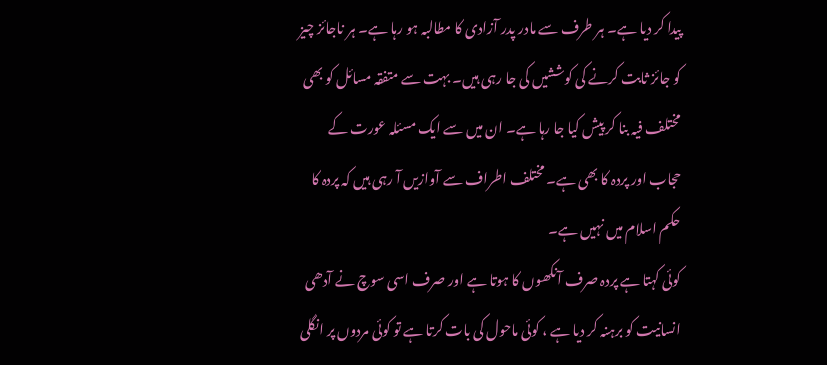پیدا کر دیا ہے۔ ہر طرف سے مادر پدر آزادی کا مطالبہ ہو رہا ہے۔ ہر ناجائز چیز کو جائز ثابت کرنے کی کوششیں کی جا رہی ہیں۔ بہت سے متفقہ مسائل کو بھی مختلف فیہ بنا کر پیش کیا جا رہا ہے۔ ان میں سے ایک مسئلہ عورت کے حجاب اور پردہ کا بھی ہے۔ مختلف اطراف سے آوازیں آ رہی ہیں کہ پردہ کا حکم اسلام میں نہیں ہے۔
کوئی کہتا ہے پردہ صرف آنکھوں کا ہوتا ہے اور صرف اسی سوچ نے آدھی انسانیت کو برہنہ کر دیا ہے ، کوئی ماحول کی بات کرتا ہے تو کوئی مردوں پر انگلی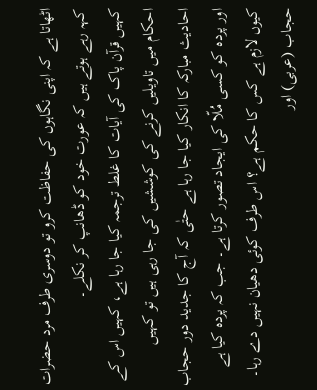اٹھاتا ہے کہ اپنی نگاہوں کی حفاظت کرو تو دوسری طرف مرد حضرات کہہ رہے ہوتے ہیں کہ عورت خود کو ڈھانپ کر نکلے۔
کہیں قرآن پاک کی آیات کا غلط ترجمہ کیا جا رہا ہے، کہیں اس کے احکام میں تاویلیں کرنے کی کوششیں کی جا رہی ہیں تو کہیں احادیث مبارکہ کا انکار کیا جا رہا ہے حتٰی کہ آج کا جدید دور حجاب اور پردہ کو کسی مُلّا کی ایجاد تصور کرتا ہے۔ جب کہ پردہ کیا ہے کیوں لازم ہے کس کا حکم ہے؟ اس طرف کوئی دھیان نہیں دے رہا۔
حجاب (عربی) اور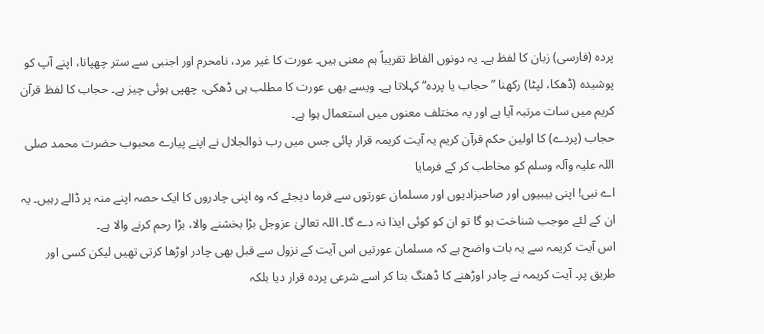پردہ (فارسی) زبان کا لفظ ہے۔ یہ دونوں الفاظ تقریباً ہم معنی ہیں۔ عورت کا غیر مرد، نامحرم اور اجنبی سے ستر چھپانا، اپنے آپ کو پوشیدہ (ڈھکا، لپٹا) رکھنا ”حجاب یا پردہ“ کہلاتا ہے۔ ویسے بھی عورت کا مطلب ہی ڈھکی، چھپی ہوئی چیز ہے۔ حجاب کا لفظ قرآن کریم میں سات مرتبہ آیا ہے اور یہ مختلف معنوں میں استعمال ہوا ہے۔
حجاب (پردے) کا اولین حکم قرآن کریم یہ آیت کریمہ قرار پائی جس میں رب ذوالجلال نے اپنے پیارے محبوب حضرت محمد صلی اللہ علیہ وآلہ وسلم کو مخاطب کر کے فرمایا
اے نبی! اپنی بیبیوں اور صاحبزادیوں اور مسلمان عورتوں سے فرما دیجئے کہ وہ اپنی چادروں کا ایک حصہ اپنے منہ پر ڈالے رہیں۔ یہ ان کے لئے موجب شناخت ہو گا تو ان کو کوئی ایذا نہ دے گا۔ اللہ تعالیٰ عزوجل بڑا بخشنے والا، بڑا رحم کرنے والا ہے۔
اس آیت کریمہ سے یہ بات واضح ہے کہ مسلمان عورتیں اس آیت کے نزول سے قبل بھی چادر اوڑھا کرتی تھیں لیکن کسی اور طریق پر۔ آیت کریمہ نے چادر اوڑھنے کا ڈھنگ بتا کر اسے شرعی پردہ قرار دیا بلکہ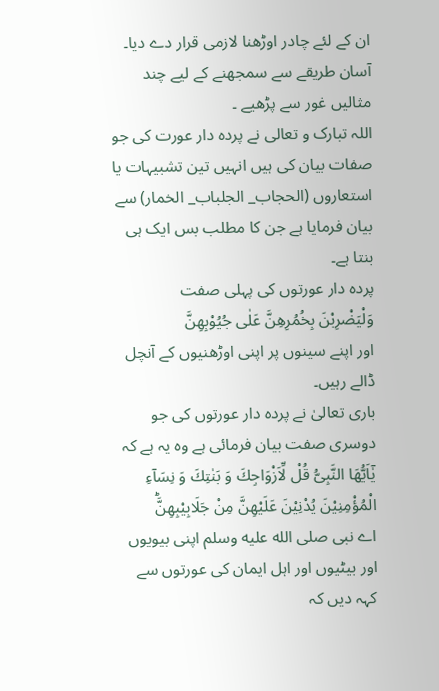ان کے لئے چادر اوڑھنا لازمی قرار دے دیا۔
آسان طریقے سے سمجھنے کے لیے چند مثالیں غور سے پڑھیے ۔
اللہ تبارک و تعالی نے پردہ دار عورت کی جو صفات بیان کی ہیں انہیں تین تشبیہات یا استعاروں (الحجاب_ الجلباب_ الخمار) سے بیان فرمایا ہے جن کا مطلب بس ایک ہی بنتا ہے۔
پردہ دار عورتوں کی پہلی صفت
وَلْيَضْرِبْنَ بِخُمُرِهِنَّ عَلٰى جُيُوْبِهِنَّ
اور اپنے سینوں پر اپنی اوڑھنیوں کے آنچل ڈالے رہیں۔
باری تعالیٰ نے پردہ دار عورتوں کی جو دوسری صفت بیان فرمائی ہے وہ یہ ہے کہ
یٰۤاَیُّهَا النَّبِیُّ قُلْ لِّاَزْوَاجِكَ وَ بَنٰتِكَ وَ نِسَآءِ الْمُؤْمِنِیْنَ یُدْنِیْنَ عَلَیْهِنَّ مِنْ جَلَابِیْبِهِنَّؕ
اے نبی صلى الله عليه وسلم اپنی بیویوں اور بیٹیوں اور اہل ایمان کی عورتوں سے کہہ دیں کہ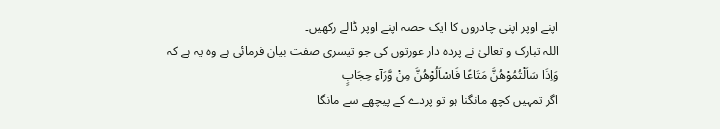اپنے اوپر اپنی چادروں کا ایک حصہ اپنے اوپر ڈالے رکھیں۔
اللہ تبارک و تعالیٰ نے پردہ دار عورتوں کی جو تیسری صفت بیان فرمائی ہے وہ یہ ہے کہ
وَاِذَا سَاَلْتُمُوْهُنَّ مَتَاعًا فَاسْاَلُوْهُنَّ مِنْ وَّرَآءِ حِجَابٍ
اگر تمہیں کچھ مانگنا ہو تو پردے کے پیچھے سے مانگا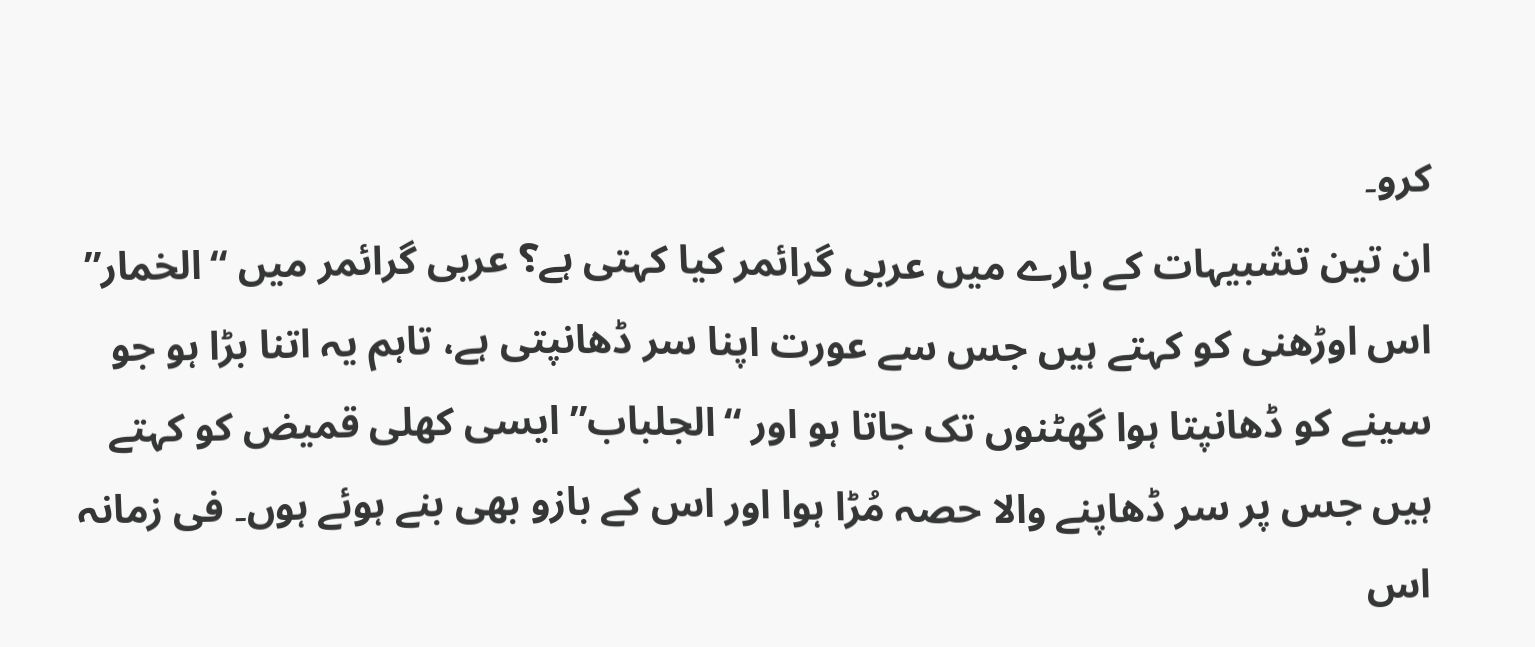کرو۔
ان تین تشبیہات کے بارے میں عربی گرائمر کیا کہتی ہے؟ عربی گرائمر میں “الخمار” اس اوڑھنی کو کہتے ہیں جس سے عورت اپنا سر ڈھانپتی ہے، تاہم یہ اتنا بڑا ہو جو سینے کو ڈھانپتا ہوا گھٹنوں تک جاتا ہو اور “الجلباب” ایسی کھلی قمیض کو کہتے ہیں جس پر سر ڈھاپنے والا حصہ مُڑا ہوا اور اس کے بازو بھی بنے ہوئے ہوں۔ فی زمانہ اس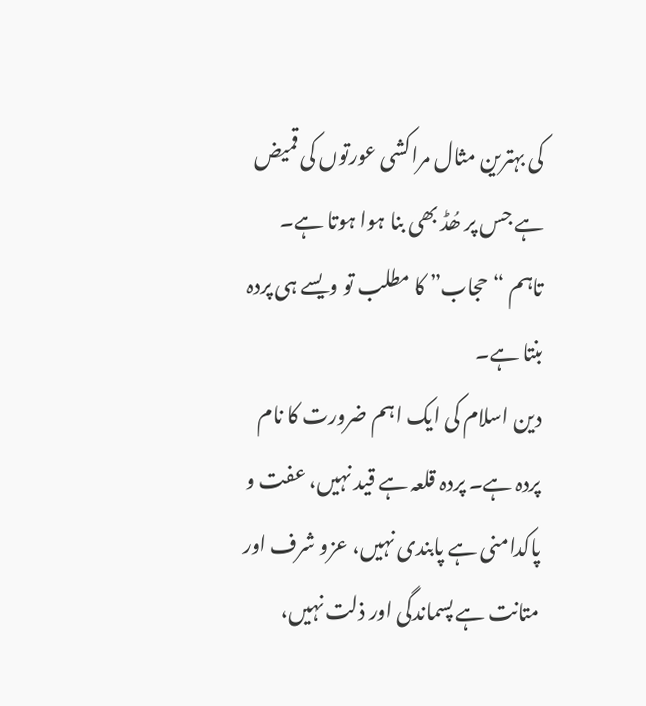کی بہترین مثال مراکشی عورتوں کی قمیض ہے جس پر ھُڈ بھی بنا ہوا ہوتا ہے۔ تاہم “حجاب” کا مطلب تو ویسے ہی پردہ بنتا ہے۔
دین اسلام کی ایک اہم ضرورت کا نام پردہ ہے۔ پردہ قلعہ ہے قید نہیں، عفت و پاکدامنی ہے پابندی نہیں، عزو شرف اور متانت ہے پسماندگی اور ذلت نہیں،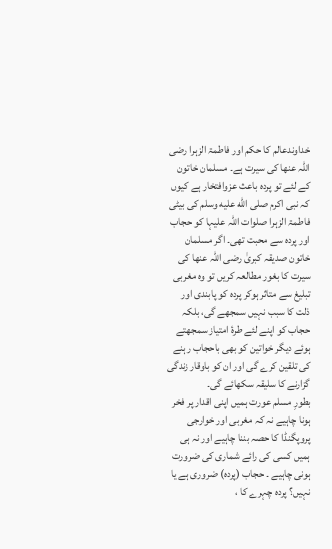خداوندعالم کا حکم اور فاطمۃ الزہرا رضی اللہ عنھا کی سیرت ہے۔ مسلمان خاتون کے لئے تو پردہ باعث عزوافتخار ہے کیوں کہ نبی اکرم صلى الله عليه وسلم کی بیٹی فاطمۃ الزہرا صلوات اللہ علیہا کو حجاب اور پردہ سے محبت تھی۔ اگر مسلمان خاتون صدیقہ کبریٰ رضی اللہ عنھا کی سیرت کا بغور مطالعہ کریں تو وہ مغربی تبلیغ سے متاثر ہوکر پردہ کو پابندی اور ذلت کا سبب نہیں سمجھے گی، بلکہ حجاب کو اپنے لئے طرۂ امتیاز سمجھتے ہوئے دیگر خواتین کو بھی باحجاب رہنے کی تلقین کرے گی اور ان کو باوقار زندگی گزارنے کا سلیقہ سکھائے گی۔
بطورِ مسلم عورت ہمیں اپنی اقدار پر فخر ہونا چاہیے نہ کہ مغربی اور خوارجی پروپگنڈا کا حصہ بننا چاہیے اور نہ ہی ہمیں کسی کی رائے شماری کی ضرورت ہونی چاہیے ۔ حجاب (پردہ) ضروری ہے یا نہیں؟ پردہ چہرے کا ،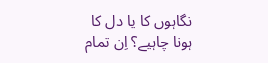نگاہوں کا یا دل کا ہونا چاہیے؟ اِن تمام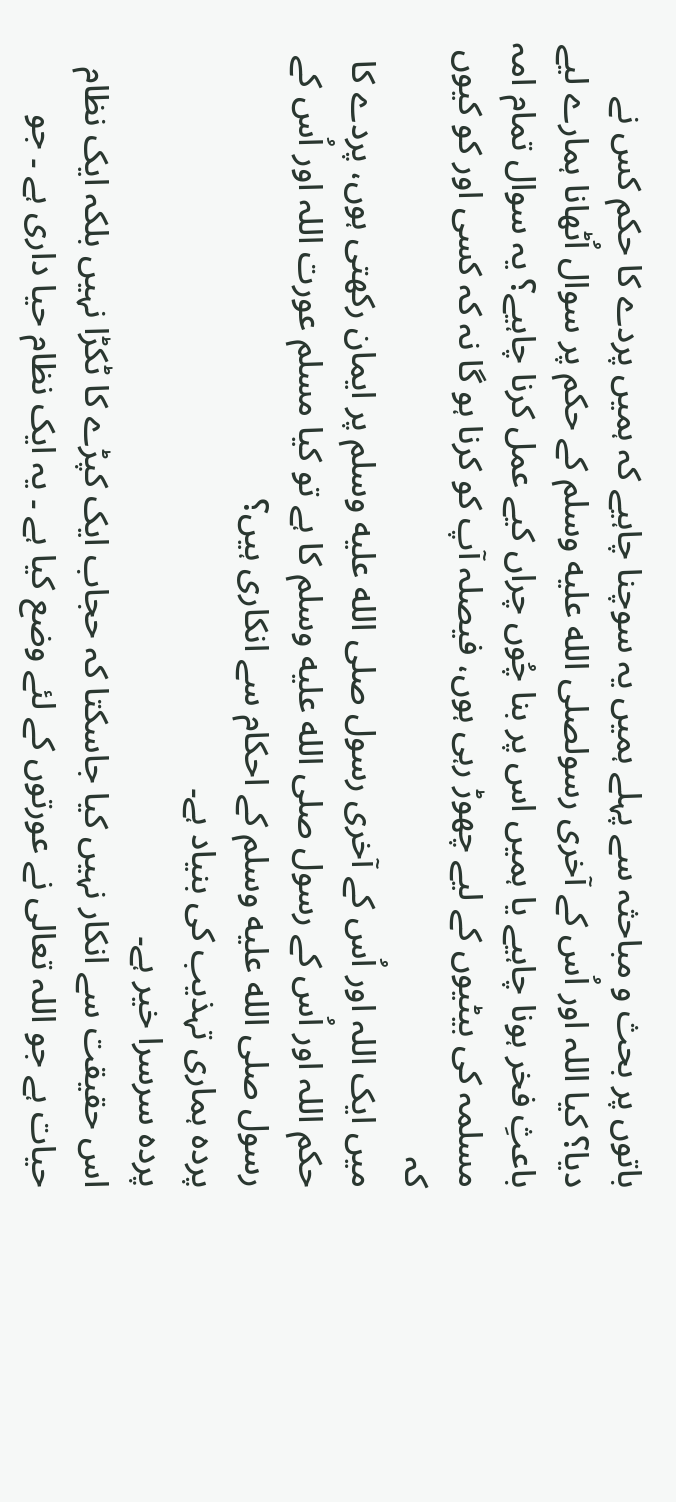باتوں پر بحث و مباحثہ سے پہلے ہمیں یہ سوچنا چاہیے کہ ہمیں پردے کا حکم کس نے دیا؟ کیا اللہ اور اُس کے آخری رسولصلى الله عليه وسلم کے حکم پر سوال اُٹھانا ہمارے لیے باعثِ فخر ہونا چاہیے یا ہمیں اس پر بنا چُوں چراں کیے عمل کرنا چاہیے؟ یہ سوال تمام امہ مسلمہ کی بیٹیوں کے لیے چھوڑ رہی ہوں، فیصلہ آپ کو کرنا ہو گا نہ کہ کسی اور کو کیوں کہ
میں ایک اللہ اور اُس کے آخری رسول صلى الله عليه وسلم پر ایمان رکھتی ہوں، پردے کا حکم اللہ اور اُس کے رسول صلى الله عليه وسلم کا ہے تو کیا مسلم عورت اللہ اور اُس کے رسول صلى الله عليه وسلم کے احکام سے انکاری ہیں؟
پردہ ہماری تہذیب کی بنیاد ہے۔
پردہ سرسرا خیر ہے۔
اس حقیقت سے انکار نہیں کیا جاسکتا کہ حجاب ایک کپڑے کا ٹکڑا نہیں بلکہ ایک نظام حیات ہے جو اللہ تعالی نے عورتوں کے لئے وضع کیا ہے ۔ یہ ایک نظام حیا داری ہے ۔ جو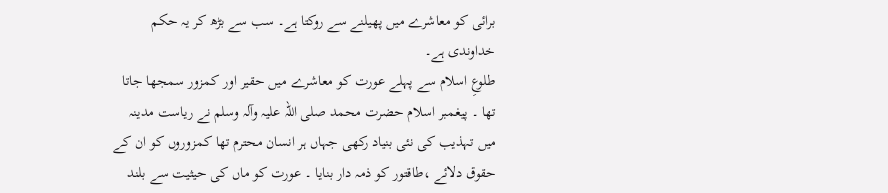برائی کو معاشرے میں پھیلنے سے روکتا ہے۔ سب سے بڑھ کر یہ حکم خداوندی ہے۔
طلوعِ اسلام سے پہلے عورت کو معاشرے میں حقیر اور کمزور سمجھا جاتا تھا ۔ پیغمبر اسلام حضرت محمد صلی اللہ علیہ وآلہ وسلم نے ریاست مدینہ میں تہذیب کی نئی بنیاد رکھی جہاں ہر انسان محترم تھا کمزوروں کو ان کے حقوق دلائے ،طاقتور کو ذمہ دار بنایا ۔ عورت کو ماں کی حیثیت سے بلند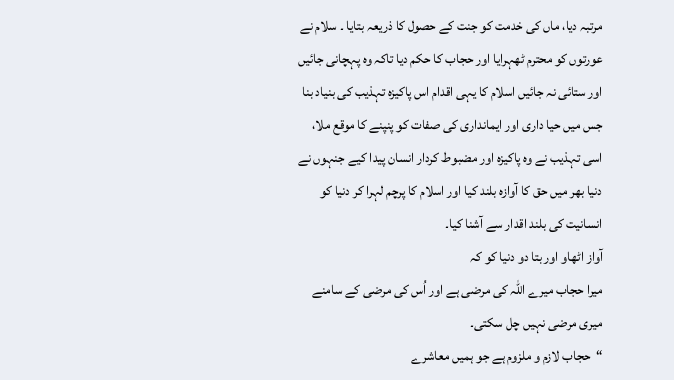مرتبہ دیا، ماں کی خدمت کو جنت کے حصول کا ذریعہ بتایا ۔ سلام نے عورتوں کو محترم ٹھہرایا اور حجاب کا حکم دیا تاکہ وہ پہچانی جائیں اور ستائی نہ جائیں اسلام کا یہی اقدام اس پاکیزہ تہذیب کی بنیاد بنا جس میں حیا داری اور ایمانداری کی صفات کو پنپنے کا موقع ملا، اسی تہذیب نے وہ پاکیزہ اور مضبوط کردار انسان پیدا کیے جنہوں نے دنیا بھر میں حق کا آوازہ بلند کیا اور اسلام کا پرچم لہرا کر دنیا کو انسانیت کی بلند اقدار سے آشنا کیا۔
آواز اٹھاو اور بتا دو دنیا کو کہ
میرا حجاب میرے اللہ کی مرضی ہے اور اُس کی مرضی کے سامنے میری مرضی نہیں چل سکتی۔
“حجاب لازم و ملزوم ہے جو ہمیں معاشرے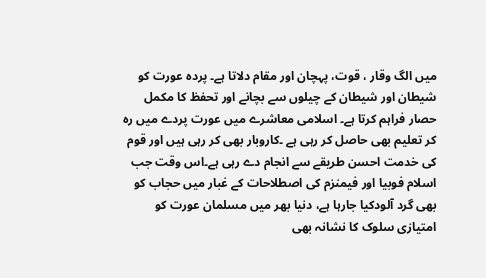میں الگ وقار ، قوت، پہچان اور مقام دلاتا ہے۔ پردہ عورت کو شیطان اور شیطان کے چیلوں سے بچانے اور تحفظ کا مکمل حصار فراہم کرتا ہے۔ اسلامی معاشرے میں عورت پردے میں رہ کر تعلیم بھی حاصل کر رہی ہے ۔کاروبار بھی کر رہی ہیں اور قوم کی خدمت احسن طریقے سے انجام دے رہی ہے۔اس وقت جب اسلام فوبیا اور فیمنزم کی اصطلاحات کے غبار میں حجاب کو بھی گرد آلودکیا جارہا ہے، دنیا بھر میں مسلمان عورت کو امتیازی سلوک کا نشانہ بھی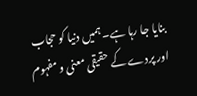بنایا جا رہا ہے۔ ہمیں دنیا کو حجاب اور پردے کے حقیقی معنی و مفہوم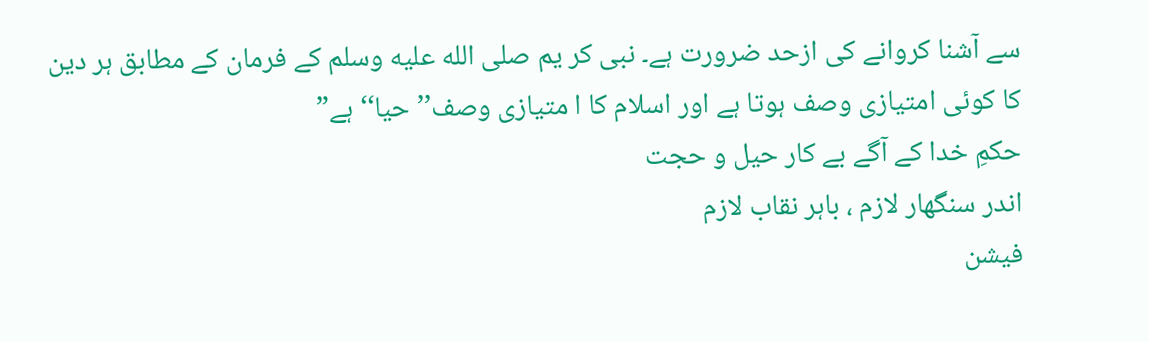سے آشنا کروانے کی ازحد ضرورت ہے۔ نبی کر یم صلى الله عليه وسلم کے فرمان کے مطابق ہر دین کا کوئی امتیازی وصف ہوتا ہے اور اسلام کا ا متیازی وصف’’حیا‘‘ ہے”
حکمِ خدا کے آگے بے کار حیل و حجت
اندر سنگھار لازم ، باہر نقاب لازم
فیشن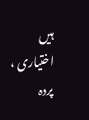ہیں اختیاری ، پردہ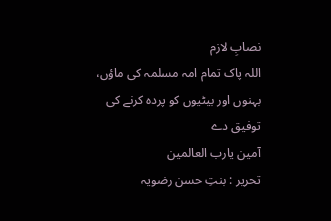نصابِ لازم
اللہ پاک تمام امہ مسلمہ کی ماؤں، بہنوں اور بیٹیوں کو پردہ کرنے کی توفیق دے
آمین یارب العالمین
تحریر : بنتِ حسن رضویہ